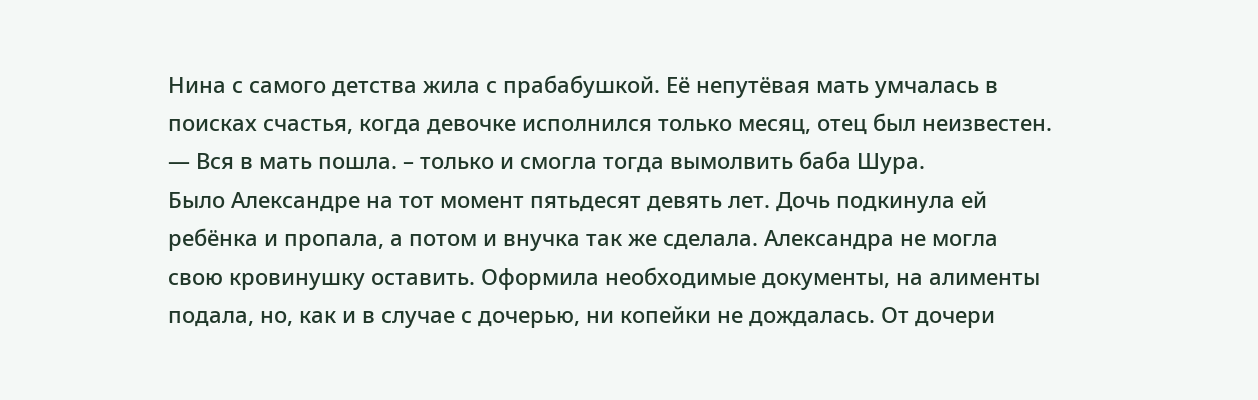Нина с самого детства жила с прабабушкой. Её непутёвая мать умчалась в поисках счастья, когда девочке исполнился только месяц, отец был неизвестен.
— Вся в мать пошла. – только и смогла тогда вымолвить баба Шура.
Было Александре на тот момент пятьдесят девять лет. Дочь подкинула ей ребёнка и пропала, а потом и внучка так же сделала. Александра не могла свою кровинушку оставить. Оформила необходимые документы, на алименты подала, но, как и в случае с дочерью, ни копейки не дождалась. От дочери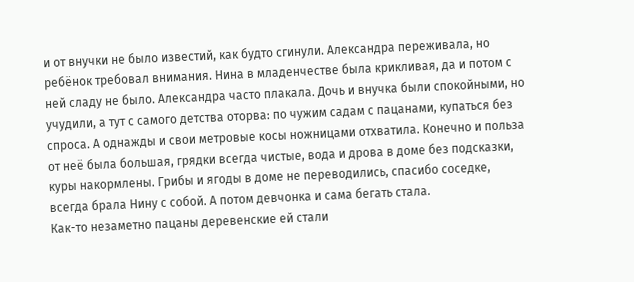и от внучки не было известий, как будто сгинули. Александра переживала, но ребёнок требовал внимания. Нина в младенчестве была крикливая, да и потом с ней сладу не было. Александра часто плакала. Дочь и внучка были спокойными, но учудили, а тут с самого детства оторва: по чужим садам с пацанами, купаться без спроса. А однажды и свои метровые косы ножницами отхватила. Конечно и польза от неё была большая, грядки всегда чистые, вода и дрова в доме без подсказки, куры накормлены. Грибы и ягоды в доме не переводились, спасибо соседке, всегда брала Нину с собой. А потом девчонка и сама бегать стала.
Как-то незаметно пацаны деревенские ей стали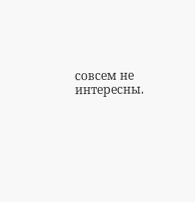совсем не интересны.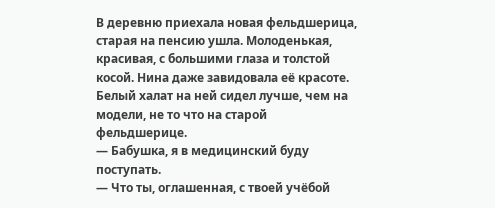В деревню приехала новая фельдшерица, старая на пенсию ушла. Молоденькая, красивая, с большими глаза и толстой косой. Нина даже завидовала её красоте. Белый халат на ней сидел лучше, чем на модели, не то что на старой фельдшерице.
— Бабушка, я в медицинский буду поступать.
— Что ты, оглашенная, с твоей учёбой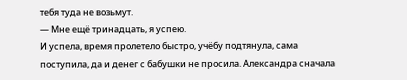тебя туда не возьмут.
— Мне ещё тринадцать, я успею.
И успела, время пролетело быстро, учёбу подтянула, сама поступила, да и денег с бабушки не просила. Александра сначала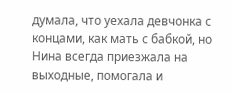думала, что уехала девчонка с концами, как мать с бабкой, но Нина всегда приезжала на выходные, помогала и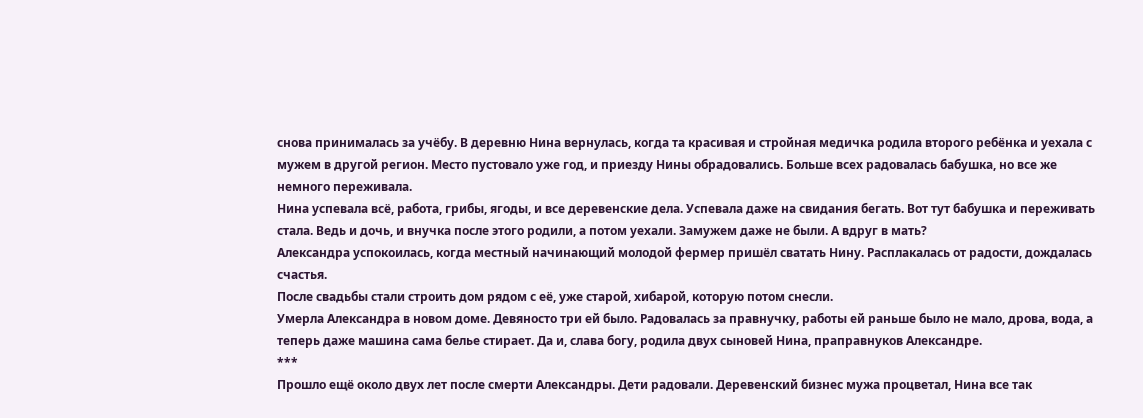снова принималась за учёбу. В деревню Нина вернулась, когда та красивая и стройная медичка родила второго ребёнка и уехала с мужем в другой регион. Место пустовало уже год, и приезду Нины обрадовались. Больше всех радовалась бабушка, но все же немного переживала.
Нина успевала всё, работа, грибы, ягоды, и все деревенские дела. Успевала даже на свидания бегать. Вот тут бабушка и переживать стала. Ведь и дочь, и внучка после этого родили, а потом уехали. Замужем даже не были. А вдруг в мать?
Александра успокоилась, когда местный начинающий молодой фермер пришёл сватать Нину. Расплакалась от радости, дождалась счастья.
После свадьбы стали строить дом рядом с её, уже старой, хибарой, которую потом снесли.
Умерла Александра в новом доме. Девяносто три ей было. Радовалась за правнучку, работы ей раньше было не мало, дрова, вода, а теперь даже машина сама белье стирает. Да и, слава богу, родила двух сыновей Нина, праправнуков Александре.
***
Прошло ещё около двух лет после смерти Александры. Дети радовали. Деревенский бизнес мужа процветал, Нина все так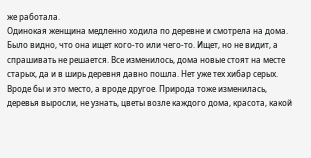же работала.
Одинокая женщина медленно ходила по деревне и смотрела на дома. Было видно, что она ищет кого-то или чего-то. Ищет, но не видит, а спрашивать не решается. Все изменилось, дома новые стоят на месте старых, да и в ширь деревня давно пошла. Нет уже тех хибар серых. Вроде бы и это место, а вроде другое. Природа тоже изменилась, деревья выросли, не узнать, цветы возле каждого дома, красота, какой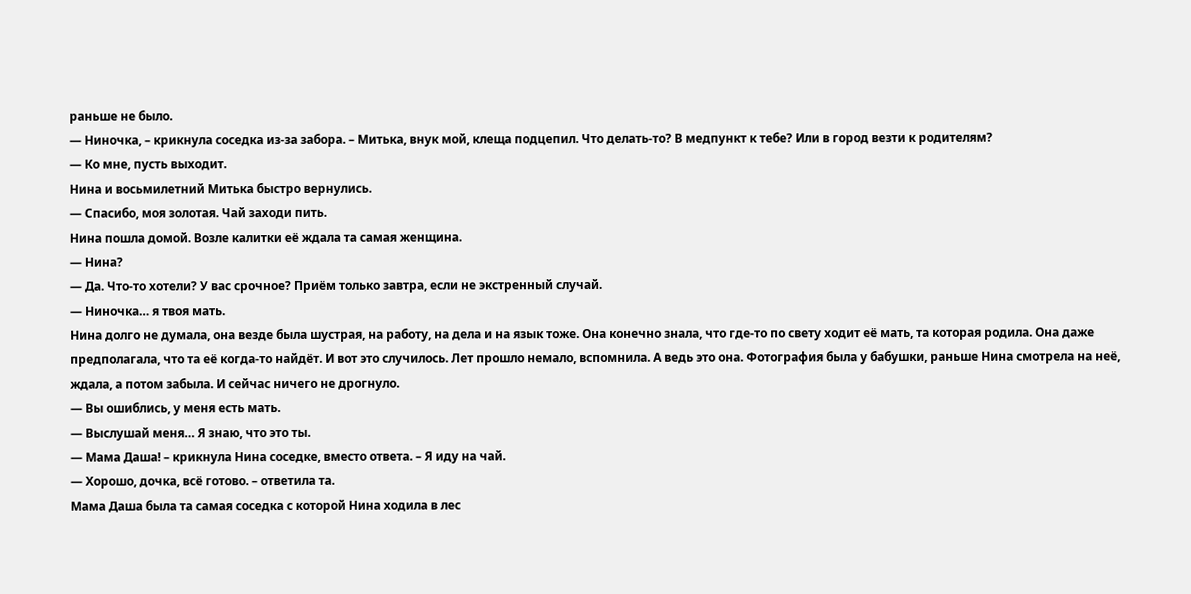раньше не было.
— Ниночка, – крикнула соседка из-за забора. – Митька, внук мой, клеща подцепил. Что делать-то? В медпункт к тебе? Или в город везти к родителям?
— Ко мне, пусть выходит.
Нина и восьмилетний Митька быстро вернулись.
— Спасибо, моя золотая. Чай заходи пить.
Нина пошла домой. Возле калитки её ждала та самая женщина.
— Нина?
— Да. Что-то хотели? У вас срочное? Приём только завтра, если не экстренный случай.
— Ниночка… я твоя мать.
Нина долго не думала, она везде была шустрая, на работу, на дела и на язык тоже. Она конечно знала, что где-то по свету ходит её мать, та которая родила. Она даже предполагала, что та её когда-то найдёт. И вот это случилось. Лет прошло немало, вспомнила. А ведь это она. Фотография была у бабушки, раньше Нина смотрела на неё, ждала, а потом забыла. И сейчас ничего не дрогнуло.
— Вы ошиблись, у меня есть мать.
— Выслушай меня… Я знаю, что это ты.
— Мама Даша! – крикнула Нина соседке, вместо ответа. – Я иду на чай.
— Хорошо, дочка, всё готово. – ответила та.
Мама Даша была та самая соседка с которой Нина ходила в лес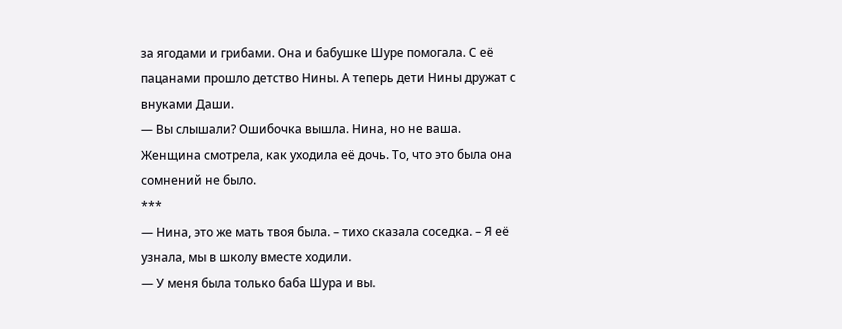за ягодами и грибами. Она и бабушке Шуре помогала. С её пацанами прошло детство Нины. А теперь дети Нины дружат с внуками Даши.
— Вы слышали? Ошибочка вышла. Нина, но не ваша.
Женщина смотрела, как уходила её дочь. То, что это была она сомнений не было.
***
— Нина, это же мать твоя была. – тихо сказала соседка. – Я её узнала, мы в школу вместе ходили.
— У меня была только баба Шура и вы.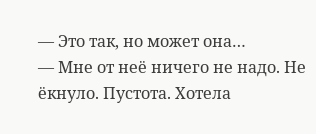— Это так, но может она…
— Мне от неё ничего не надо. Не ёкнуло. Пустота. Хотела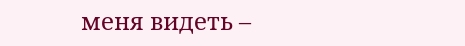меня видеть –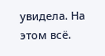увидела. На этом всё.